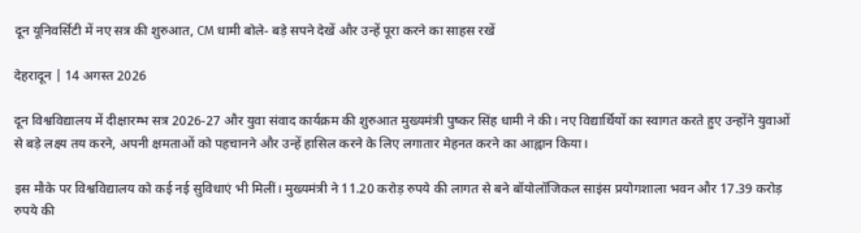दून यूनिवर्सिटी में नए सत्र की शुरुआत, CM धामी बोले- बड़े सपने देखें और उन्हें पूरा करने का साहस रखें

देहरादून | 14 अगस्त 2026

दून विश्वविद्यालय में दीक्षारम्भ सत्र 2026-27 और युवा संवाद कार्यक्रम की शुरुआत मुख्यमंत्री पुष्कर सिंह धामी ने की। नए विद्यार्थियों का स्वागत करते हुए उन्होंने युवाओं से बड़े लक्ष्य तय करने, अपनी क्षमताओं को पहचानने और उन्हें हासिल करने के लिए लगातार मेहनत करने का आह्वान किया।

इस मौके पर विश्वविद्यालय को कई नई सुविधाएं भी मिलीं। मुख्यमंत्री ने 11.20 करोड़ रुपये की लागत से बने बॉयोलॉजिकल साइंस प्रयोगशाला भवन और 17.39 करोड़ रुपये की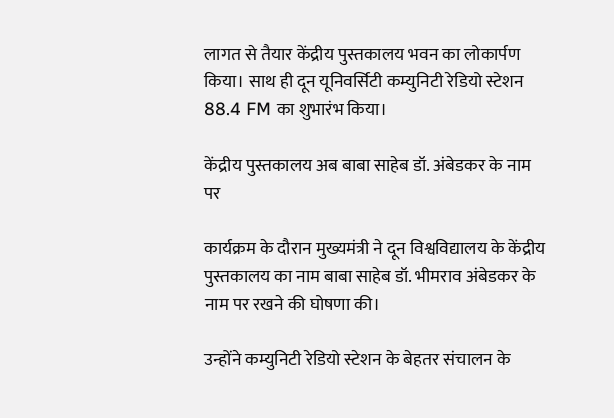लागत से तैयार केंद्रीय पुस्तकालय भवन का लोकार्पण किया। साथ ही दून यूनिवर्सिटी कम्युनिटी रेडियो स्टेशन 88.4 FM का शुभारंभ किया।

केंद्रीय पुस्तकालय अब बाबा साहेब डॉ. अंबेडकर के नाम पर

कार्यक्रम के दौरान मुख्यमंत्री ने दून विश्वविद्यालय के केंद्रीय पुस्तकालय का नाम बाबा साहेब डॉ. भीमराव अंबेडकर के नाम पर रखने की घोषणा की।

उन्होंने कम्युनिटी रेडियो स्टेशन के बेहतर संचालन के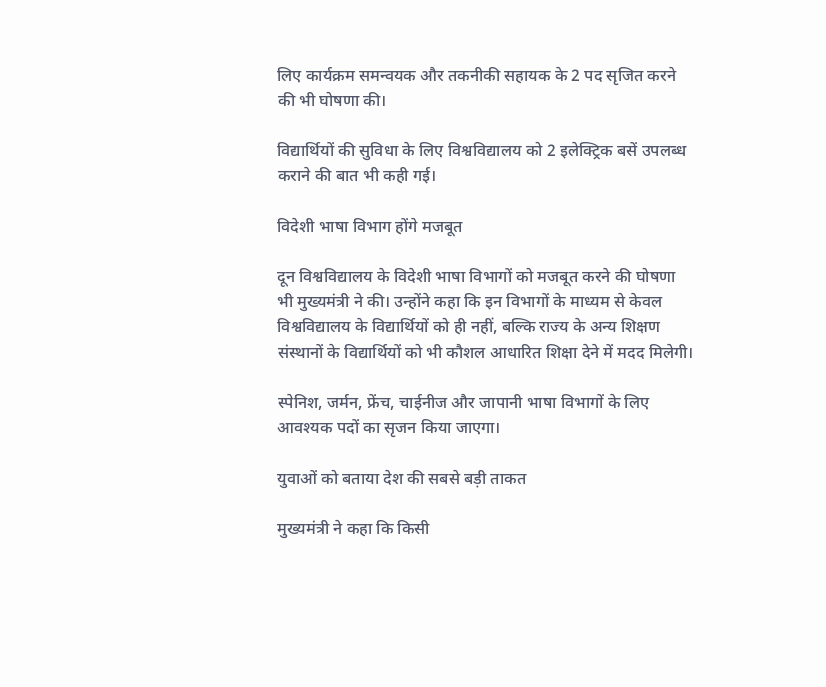लिए कार्यक्रम समन्वयक और तकनीकी सहायक के 2 पद सृजित करने की भी घोषणा की।

विद्यार्थियों की सुविधा के लिए विश्वविद्यालय को 2 इलेक्ट्रिक बसें उपलब्ध कराने की बात भी कही गई।

विदेशी भाषा विभाग होंगे मजबूत

दून विश्वविद्यालय के विदेशी भाषा विभागों को मजबूत करने की घोषणा भी मुख्यमंत्री ने की। उन्होंने कहा कि इन विभागों के माध्यम से केवल विश्वविद्यालय के विद्यार्थियों को ही नहीं, बल्कि राज्य के अन्य शिक्षण संस्थानों के विद्यार्थियों को भी कौशल आधारित शिक्षा देने में मदद मिलेगी।

स्पेनिश, जर्मन, फ्रेंच, चाईनीज और जापानी भाषा विभागों के लिए आवश्यक पदों का सृजन किया जाएगा।

युवाओं को बताया देश की सबसे बड़ी ताकत

मुख्यमंत्री ने कहा कि किसी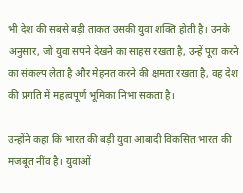भी देश की सबसे बड़ी ताकत उसकी युवा शक्ति होती है। उनके अनुसार, जो युवा सपने देखने का साहस रखता है, उन्हें पूरा करने का संकल्प लेता है और मेहनत करने की क्षमता रखता है, वह देश की प्रगति में महत्वपूर्ण भूमिका निभा सकता है।

उन्होंने कहा कि भारत की बड़ी युवा आबादी विकसित भारत की मजबूत नींव है। युवाओं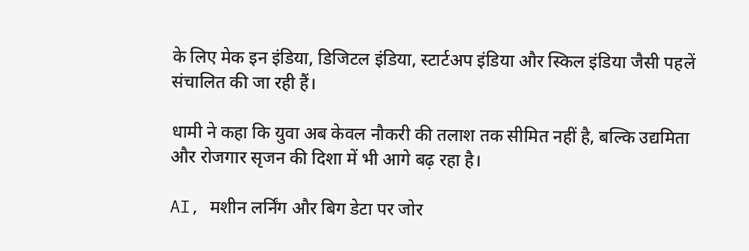के लिए मेक इन इंडिया, डिजिटल इंडिया, स्टार्टअप इंडिया और स्किल इंडिया जैसी पहलें संचालित की जा रही हैं।

धामी ने कहा कि युवा अब केवल नौकरी की तलाश तक सीमित नहीं है, बल्कि उद्यमिता और रोजगार सृजन की दिशा में भी आगे बढ़ रहा है।

AI, मशीन लर्निंग और बिग डेटा पर जोर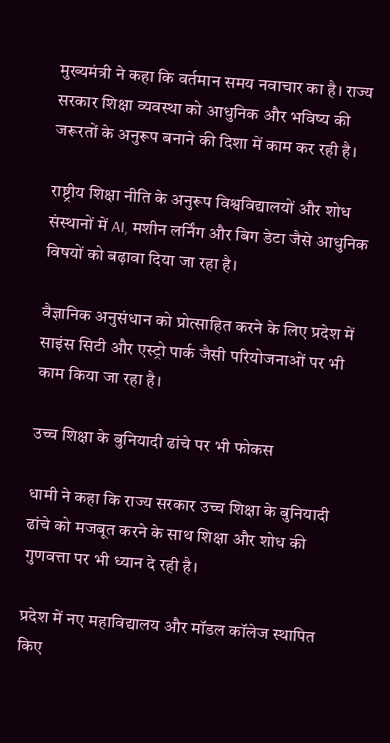मुख्यमंत्री ने कहा कि वर्तमान समय नवाचार का है। राज्य सरकार शिक्षा व्यवस्था को आधुनिक और भविष्य की जरूरतों के अनुरूप बनाने की दिशा में काम कर रही है।

राष्ट्रीय शिक्षा नीति के अनुरूप विश्वविद्यालयों और शोध संस्थानों में AI, मशीन लर्निंग और बिग डेटा जैसे आधुनिक विषयों को बढ़ावा दिया जा रहा है।

वैज्ञानिक अनुसंधान को प्रोत्साहित करने के लिए प्रदेश में साइंस सिटी और एस्ट्रो पार्क जैसी परियोजनाओं पर भी काम किया जा रहा है।

उच्च शिक्षा के बुनियादी ढांचे पर भी फोकस

धामी ने कहा कि राज्य सरकार उच्च शिक्षा के बुनियादी ढांचे को मजबूत करने के साथ शिक्षा और शोध की गुणवत्ता पर भी ध्यान दे रही है।

प्रदेश में नए महाविद्यालय और मॉडल कॉलेज स्थापित किए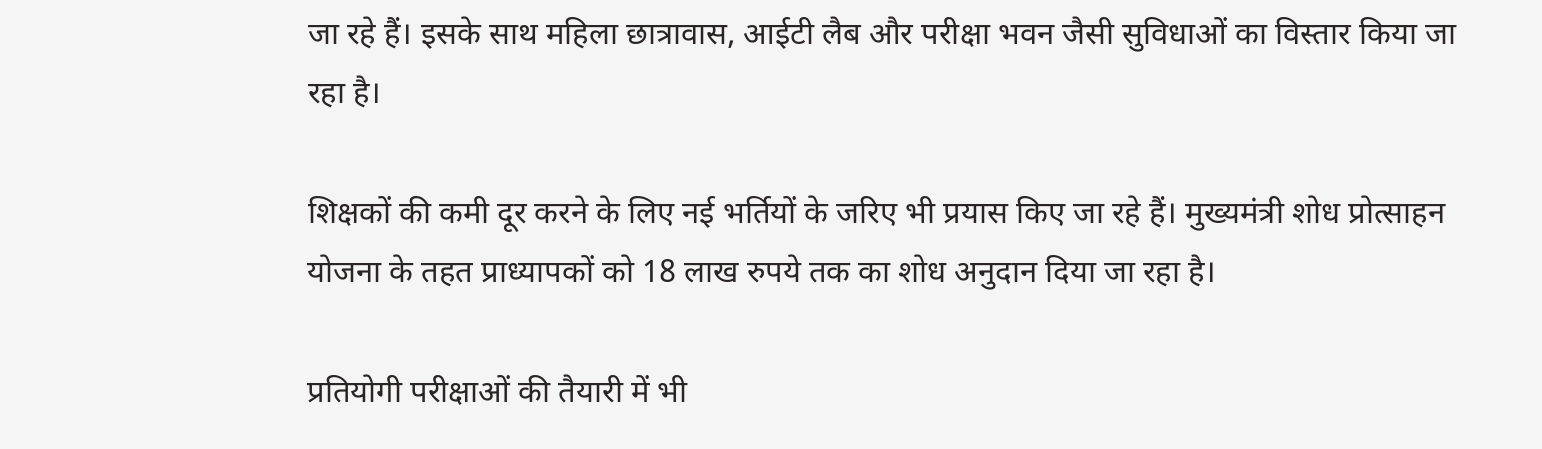जा रहे हैं। इसके साथ महिला छात्रावास, आईटी लैब और परीक्षा भवन जैसी सुविधाओं का विस्तार किया जा रहा है।

शिक्षकों की कमी दूर करने के लिए नई भर्तियों के जरिए भी प्रयास किए जा रहे हैं। मुख्यमंत्री शोध प्रोत्साहन योजना के तहत प्राध्यापकों को 18 लाख रुपये तक का शोध अनुदान दिया जा रहा है।

प्रतियोगी परीक्षाओं की तैयारी में भी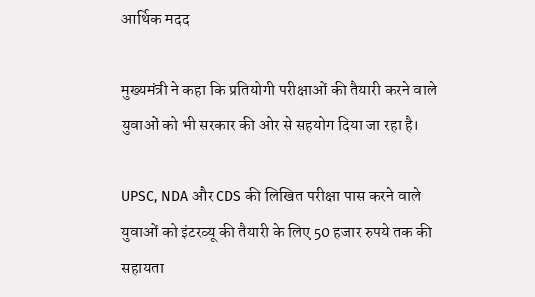आर्थिक मदद

मुख्यमंत्री ने कहा कि प्रतियोगी परीक्षाओं की तैयारी करने वाले युवाओं को भी सरकार की ओर से सहयोग दिया जा रहा है।

UPSC, NDA और CDS की लिखित परीक्षा पास करने वाले युवाओं को इंटरव्यू की तैयारी के लिए 50 हजार रुपये तक की सहायता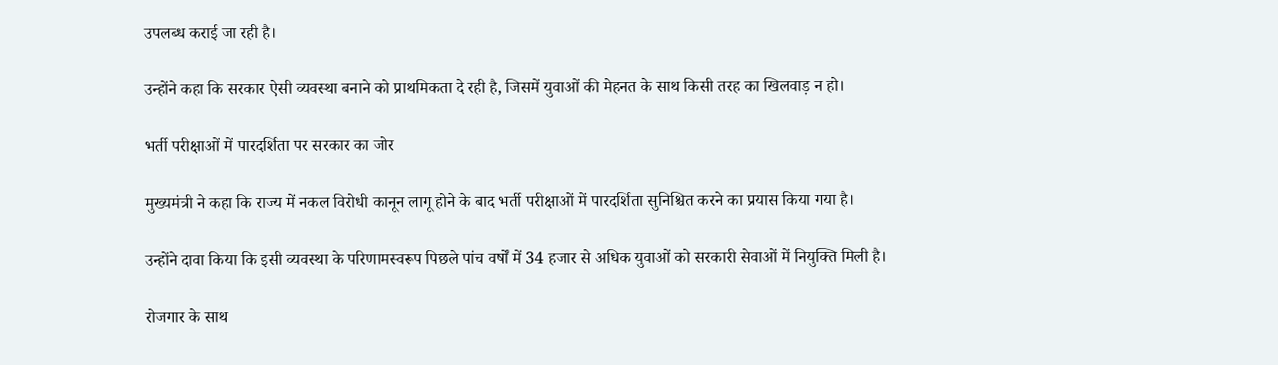उपलब्ध कराई जा रही है।

उन्होंने कहा कि सरकार ऐसी व्यवस्था बनाने को प्राथमिकता दे रही है, जिसमें युवाओं की मेहनत के साथ किसी तरह का खिलवाड़ न हो।

भर्ती परीक्षाओं में पारदर्शिता पर सरकार का जोर

मुख्यमंत्री ने कहा कि राज्य में नकल विरोधी कानून लागू होने के बाद भर्ती परीक्षाओं में पारदर्शिता सुनिश्चित करने का प्रयास किया गया है।

उन्होंने दावा किया कि इसी व्यवस्था के परिणामस्वरूप पिछले पांच वर्षों में 34 हजार से अधिक युवाओं को सरकारी सेवाओं में नियुक्ति मिली है।

रोजगार के साथ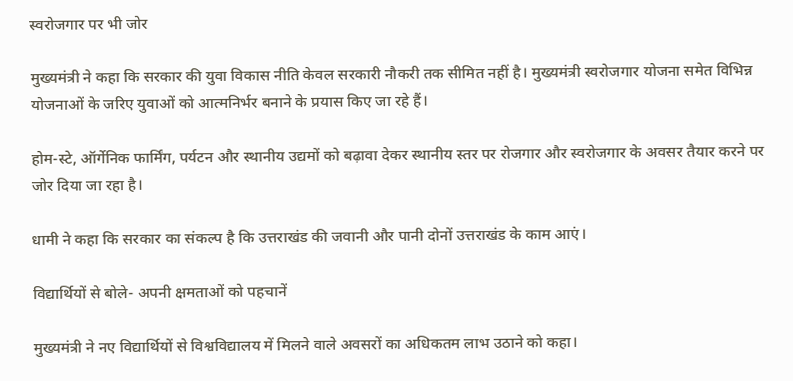स्वरोजगार पर भी जोर

मुख्यमंत्री ने कहा कि सरकार की युवा विकास नीति केवल सरकारी नौकरी तक सीमित नहीं है। मुख्यमंत्री स्वरोजगार योजना समेत विभिन्न योजनाओं के जरिए युवाओं को आत्मनिर्भर बनाने के प्रयास किए जा रहे हैं।

होम-स्टे, ऑर्गेनिक फार्मिंग, पर्यटन और स्थानीय उद्यमों को बढ़ावा देकर स्थानीय स्तर पर रोजगार और स्वरोजगार के अवसर तैयार करने पर जोर दिया जा रहा है।

धामी ने कहा कि सरकार का संकल्प है कि उत्तराखंड की जवानी और पानी दोनों उत्तराखंड के काम आएं।

विद्यार्थियों से बोले- अपनी क्षमताओं को पहचानें

मुख्यमंत्री ने नए विद्यार्थियों से विश्वविद्यालय में मिलने वाले अवसरों का अधिकतम लाभ उठाने को कहा।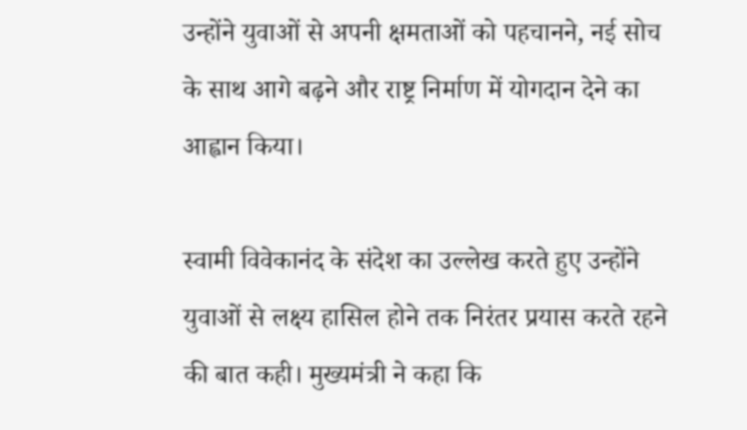उन्होंने युवाओं से अपनी क्षमताओं को पहचानने, नई सोच के साथ आगे बढ़ने और राष्ट्र निर्माण में योगदान देने का आह्वान किया।

स्वामी विवेकानंद के संदेश का उल्लेख करते हुए उन्होंने युवाओं से लक्ष्य हासिल होने तक निरंतर प्रयास करते रहने की बात कही। मुख्यमंत्री ने कहा कि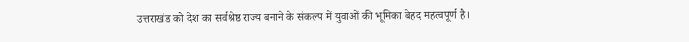उत्तराखंड को देश का सर्वश्रेष्ठ राज्य बनाने के संकल्प में युवाओं की भूमिका बेहद महत्वपूर्ण है।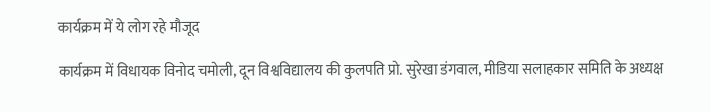कार्यक्रम में ये लोग रहे मौजूद

कार्यक्रम में विधायक विनोद चमोली, दून विश्वविद्यालय की कुलपति प्रो. सुरेखा डंगवाल, मीडिया सलाहकार समिति के अध्यक्ष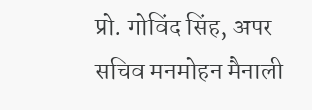प्रो. गोविंद सिंह, अपर सचिव मनमोहन मैनाली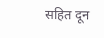सहित दून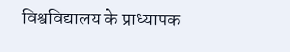विश्वविद्यालय के प्राध्यापक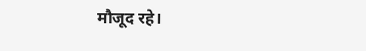मौजूद रहे।